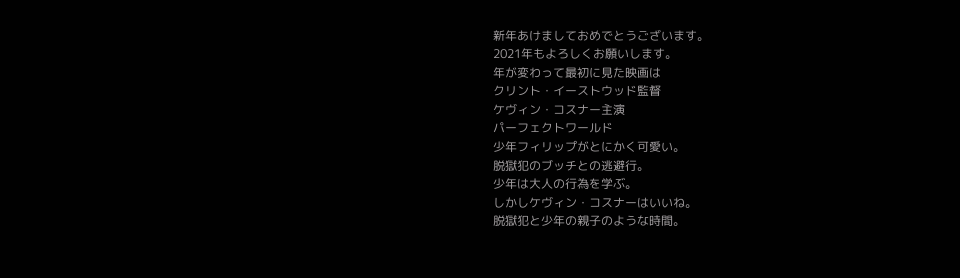新年あけましておめでとうございます。
2021年もよろしくお願いします。
年が変わって最初に見た映画は
クリント・イーストウッド監督
ケヴィン・コスナー主演
パーフェクトワールド
少年フィリップがとにかく可愛い。
脱獄犯のブッチとの逃避行。
少年は大人の行為を学ぶ。
しかしケヴィン・コスナーはいいね。
脱獄犯と少年の親子のような時間。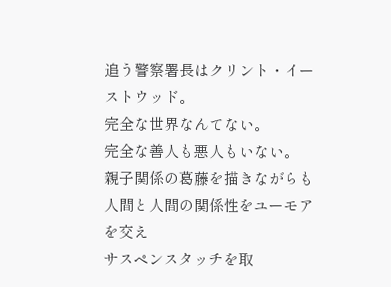追う警察署長はクリント・イーストウッド。
完全な世界なんてない。
完全な善人も悪人もいない。
親子関係の葛藤を描きながらも
人間と人間の関係性をユーモアを交え
サスペンスタッチを取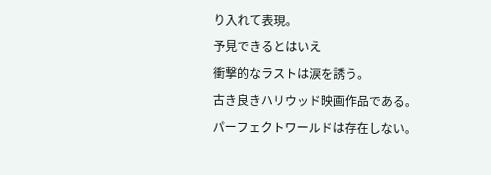り入れて表現。
予見できるとはいえ
衝撃的なラストは涙を誘う。
古き良きハリウッド映画作品である。
パーフェクトワールドは存在しない。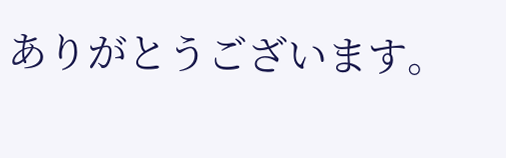ありがとうございます。